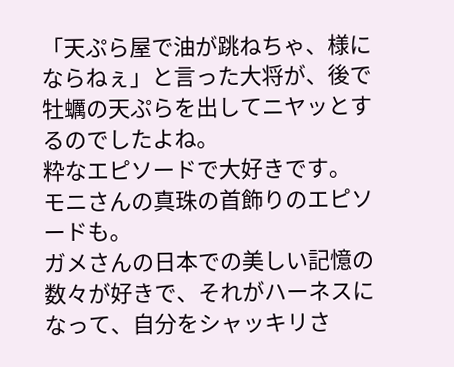「天ぷら屋で油が跳ねちゃ、様にならねぇ」と言った大将が、後で牡蠣の天ぷらを出してニヤッとするのでしたよね。
粋なエピソードで大好きです。
モニさんの真珠の首飾りのエピソードも。
ガメさんの日本での美しい記憶の数々が好きで、それがハーネスになって、自分をシャッキリさ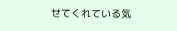せてくれている気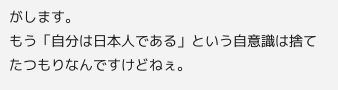がします。
もう「自分は日本人である」という自意識は捨てたつもりなんですけどねぇ。